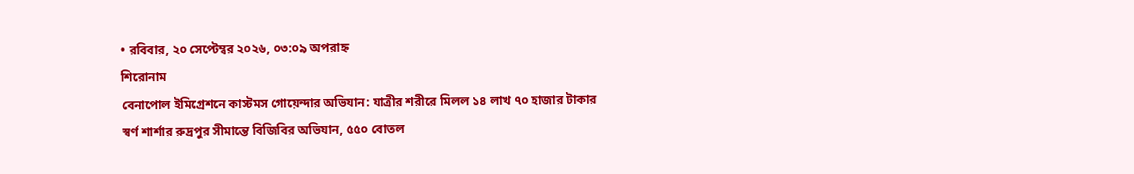• রবিবার, ২০ সেপ্টেম্বর ২০২৬, ০৩:০৯ অপরাহ্ন
শিরোনাম
বেনাপোল ইমিগ্রেশনে কাস্টমস গোয়েন্দার অভিযান: যাত্রীর শরীরে মিলল ১৪ লাখ ৭০ হাজার টাকার স্বর্ণ শার্শার রুদ্রপুর সীমান্তে বিজিবির অভিযান, ৫৫০ বোতল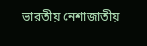ভারতীয় নেশাজাতীয়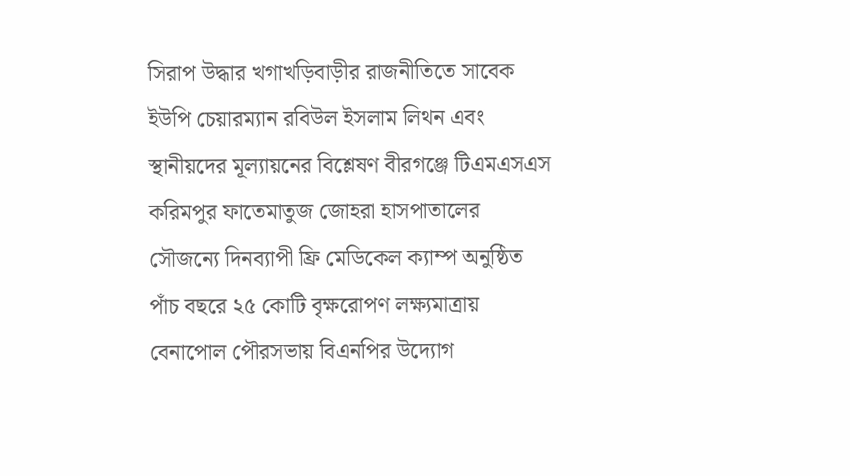সিরাপ উদ্ধার খগাখড়িবাড়ীর রাজনীতিতে সাবেক ইউপি চেয়ারম্যান রবিউল ইসলাম লিথন এবং স্থানীয়দের মূল্যায়নের বিশ্লেষণ বীরগঞ্জে টিএমএসএস করিমপুর ফাতেমাতুজ জোহরা হাসপাতালের সৌজন্যে দিনব্যাপী ফ্রি মেডিকেল ক্যাম্প অনুষ্ঠিত পাঁচ বছরে ২৫ কোটি বৃক্ষরোপণ লক্ষ্যমাত্রায় বেনাপোল পৌরসভায় বিএনপির উদ্যোগ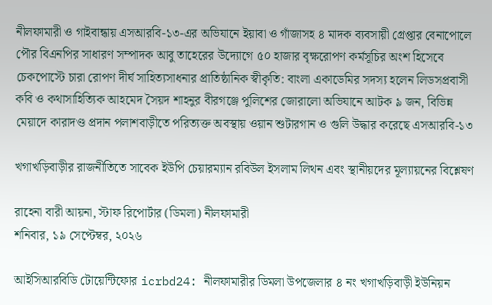নীলফামারী ও গাইবান্ধায় এসআরবি-১৩-এর অভিযানে ইয়াবা ও গাঁজাসহ ৪ মাদক ব্যবসায়ী গ্রেপ্তার বেনাপোলে পৌর বিএনপির সাধারণ সম্পাদক আবু তাহেরের উদ্যোগে ৫০ হাজার বৃক্ষরোপণ কর্মসূচির অংশ হিসেবে চেকপোস্টে চারা রোপণ দীর্ঘ সাহিত্যসাধনার প্রাতিষ্ঠানিক স্বীকৃতি: বাংলা একাডেমির সদস্য হলেন লিডসপ্রবাসী কবি ও কথাসাহিত্যিক আহমেদ সৈয়দ শাহনুর বীরগঞ্জে পুলিশের জোরালো অভিযানে আটক ৯ জন, বিভিন্ন মেয়াদে কারাদণ্ড প্রদান পলাশবাড়ীতে পরিত্যক্ত অবস্থায় ওয়ান শুটারগান ও গুলি উদ্ধার করেছে এসআরবি-১৩

খগাখড়িবাড়ীর রাজনীতিতে সাবেক ইউপি চেয়ারম্যান রবিউল ইসলাম লিথন এবং স্থানীয়দের মূল্যায়নের বিশ্লেষণ

রাহেনা বারী আয়না, স্টাফ রিপোর্টার (ডিমলা) নীলফামারী
শনিবার, ১৯ সেপ্টেম্বর, ২০২৬

আইসিআরবিডি টোয়েন্টিফোর icrbd24: নীলফামারীর ডিমলা উপজেলার ৪ নং খগাখড়িবাড়ী ইউনিয়ন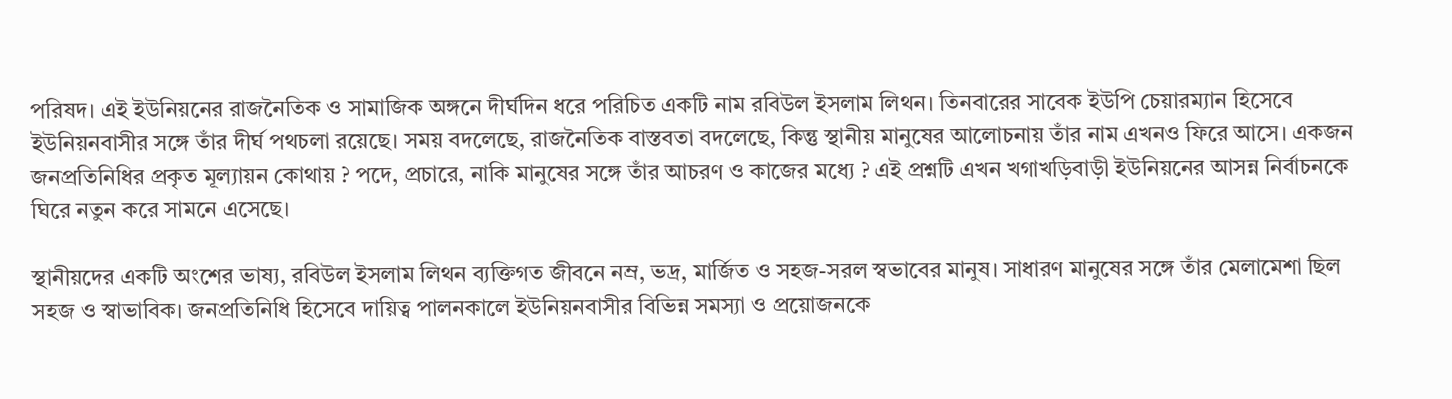পরিষদ। এই ইউনিয়নের রাজনৈতিক ও সামাজিক অঙ্গনে দীর্ঘদিন ধরে পরিচিত একটি নাম রবিউল ইসলাম লিথন। তিনবারের সাবেক ইউপি চেয়ারম্যান হিসেবে ইউনিয়নবাসীর সঙ্গে তাঁর দীর্ঘ পথচলা রয়েছে। সময় বদলেছে, রাজনৈতিক বাস্তবতা বদলেছে, কিন্তু স্থানীয় মানুষের আলোচনায় তাঁর নাম এখনও ফিরে আসে। একজন জনপ্রতিনিধির প্রকৃত মূল্যায়ন কোথায় ? পদে, প্রচারে, নাকি মানুষের সঙ্গে তাঁর আচরণ ও কাজের মধ্যে ? এই প্রশ্নটি এখন খগাখড়িবাড়ী ইউনিয়নের আসন্ন নির্বাচনকে ঘিরে নতুন করে সামনে এসেছে।

স্থানীয়দের একটি অংশের ভাষ্য, রবিউল ইসলাম লিথন ব্যক্তিগত জীবনে নম্র, ভদ্র, মার্জিত ও সহজ-সরল স্বভাবের মানুষ। সাধারণ মানুষের সঙ্গে তাঁর মেলামেশা ছিল সহজ ও স্বাভাবিক। জনপ্রতিনিধি হিসেবে দায়িত্ব পালনকালে ইউনিয়নবাসীর বিভিন্ন সমস্যা ও প্রয়োজনকে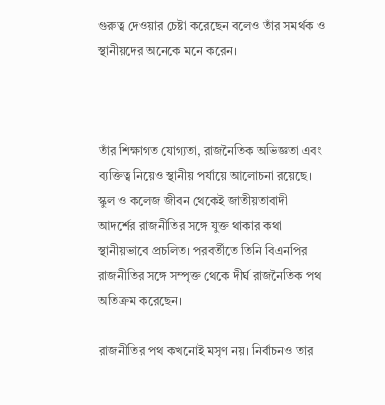গুরুত্ব দেওয়ার চেষ্টা করেছেন বলেও তাঁর সমর্থক ও স্থানীয়দের অনেকে মনে করেন।



তাঁর শিক্ষাগত যোগ্যতা, রাজনৈতিক অভিজ্ঞতা এবং ব্যক্তিত্ব নিয়েও স্থানীয় পর্যায়ে আলোচনা রয়েছে। স্কুল ও কলেজ জীবন থেকেই জাতীয়তাবাদী আদর্শের রাজনীতির সঙ্গে যুক্ত থাকার কথা স্থানীয়ভাবে প্রচলিত। পরবর্তীতে তিনি বিএনপির রাজনীতির সঙ্গে সম্পৃক্ত থেকে দীর্ঘ রাজনৈতিক পথ অতিক্রম করেছেন।

রাজনীতির পথ কখনোই মসৃণ নয়। নির্বাচনও তার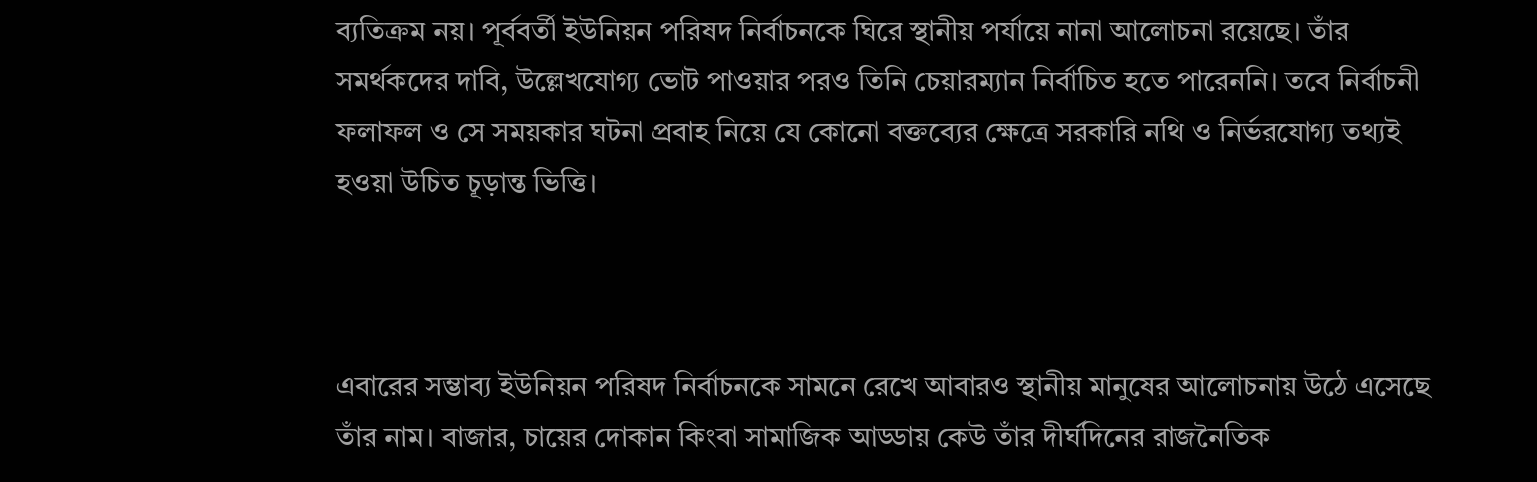ব্যতিক্রম নয়। পূর্ববর্তী ইউনিয়ন পরিষদ নির্বাচনকে ঘিরে স্থানীয় পর্যায়ে নানা আলোচনা রয়েছে। তাঁর সমর্থকদের দাবি, উল্লেখযোগ্য ভোট পাওয়ার পরও তিনি চেয়ারম্যান নির্বাচিত হতে পারেননি। তবে নির্বাচনী ফলাফল ও সে সময়কার ঘটনা প্রবাহ নিয়ে যে কোনো বক্তব্যের ক্ষেত্রে সরকারি নথি ও নির্ভরযোগ্য তথ্যই হওয়া উচিত চূড়ান্ত ভিত্তি।



এবারের সম্ভাব্য ইউনিয়ন পরিষদ নির্বাচনকে সামনে রেখে আবারও স্থানীয় মানুষের আলোচনায় উঠে এসেছে তাঁর নাম। বাজার, চায়ের দোকান কিংবা সামাজিক আড্ডায় কেউ তাঁর দীর্ঘদিনের রাজনৈতিক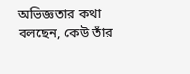অভিজ্ঞতার কথা বলছেন, কেউ তাঁর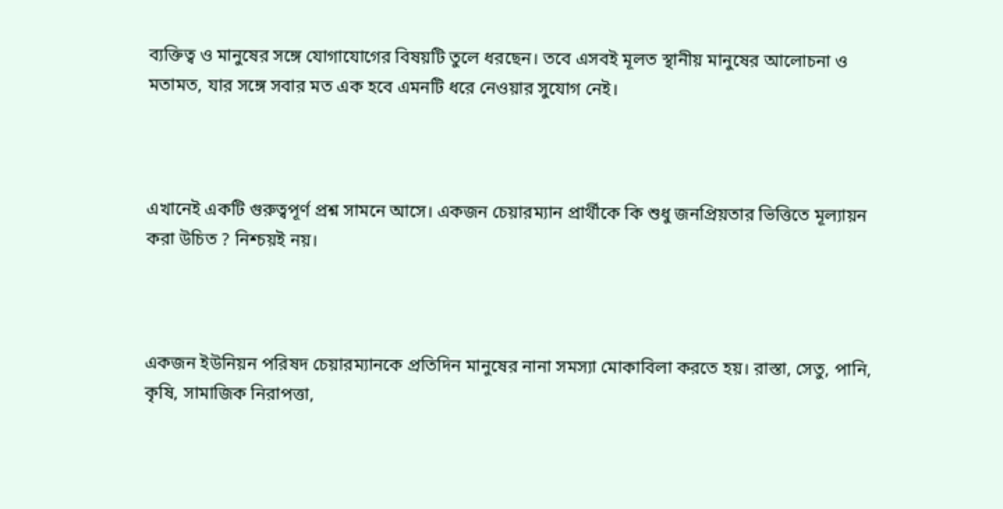ব্যক্তিত্ব ও মানুষের সঙ্গে যোগাযোগের বিষয়টি তুলে ধরছেন। তবে এসবই মূলত স্থানীয় মানুষের আলোচনা ও মতামত, যার সঙ্গে সবার মত এক হবে এমনটি ধরে নেওয়ার সুযোগ নেই।



এখানেই একটি গুরুত্বপূর্ণ প্রশ্ন সামনে আসে। একজন চেয়ারম্যান প্রার্থীকে কি শুধু জনপ্রিয়তার ভিত্তিতে মূল্যায়ন করা উচিত ? নিশ্চয়ই নয়।



একজন ইউনিয়ন পরিষদ চেয়ারম্যানকে প্রতিদিন মানুষের নানা সমস্যা মোকাবিলা করতে হয়। রাস্তা, সেতু, পানি, কৃষি, সামাজিক নিরাপত্তা,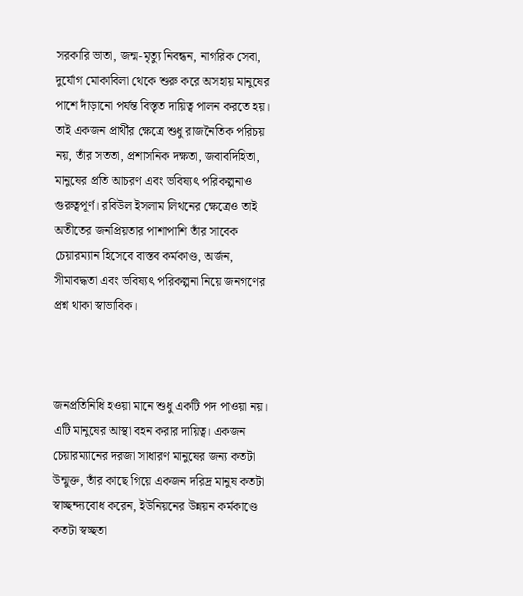সরকারি ভাতা, জন্ম-মৃত্যু নিবন্ধন, নাগরিক সেবা, দুর্যোগ মোকাবিলা থেকে শুরু করে অসহায় মানুষের পাশে দাঁড়ানো পর্যন্ত বিস্তৃত দায়িত্ব পালন করতে হয়। তাই একজন প্রার্থীর ক্ষেত্রে শুধু রাজনৈতিক পরিচয় নয়, তাঁর সততা, প্রশাসনিক দক্ষতা, জবাবদিহিতা, মানুষের প্রতি আচরণ এবং ভবিষ্যৎ পরিকল্পনাও গুরুত্বপূর্ণ। রবিউল ইসলাম লিথনের ক্ষেত্রেও তাই অতীতের জনপ্রিয়তার পাশাপাশি তাঁর সাবেক চেয়ারম্যান হিসেবে বাস্তব কর্মকাণ্ড, অর্জন, সীমাবদ্ধতা এবং ভবিষ্যৎ পরিকল্পনা নিয়ে জনগণের প্রশ্ন থাকা স্বাভাবিক।



জনপ্রতিনিধি হওয়া মানে শুধু একটি পদ পাওয়া নয়। এটি মানুষের আস্থা বহন করার দায়িত্ব। একজন চেয়ারম্যানের দরজা সাধারণ মানুষের জন্য কতটা উন্মুক্ত, তাঁর কাছে গিয়ে একজন দরিদ্র মানুষ কতটা স্বাচ্ছন্দ্যবোধ করেন, ইউনিয়নের উন্নয়ন কর্মকাণ্ডে কতটা স্বচ্ছতা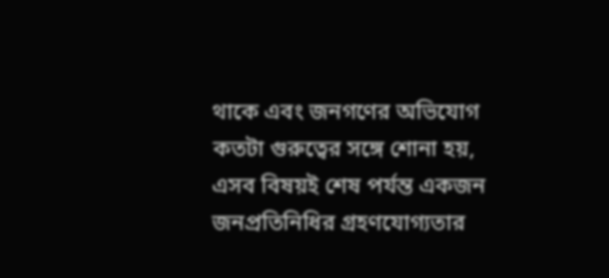থাকে এবং জনগণের অভিযোগ কতটা গুরুত্বের সঙ্গে শোনা হয়, এসব বিষয়ই শেষ পর্যন্ত একজন জনপ্রতিনিধির গ্রহণযোগ্যতার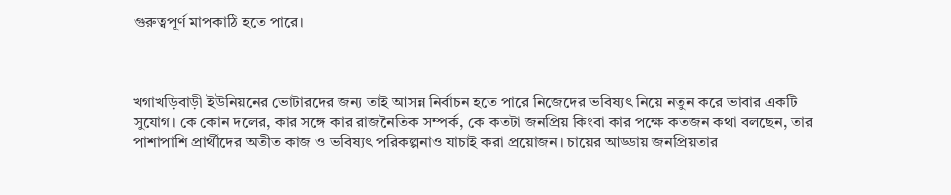গুরুত্বপূর্ণ মাপকাঠি হতে পারে।



খগাখড়িবাড়ী ইউনিয়নের ভোটারদের জন্য তাই আসন্ন নির্বাচন হতে পারে নিজেদের ভবিষ্যৎ নিয়ে নতুন করে ভাবার একটি সুযোগ। কে কোন দলের, কার সঙ্গে কার রাজনৈতিক সম্পর্ক, কে কতটা জনপ্রিয় কিংবা কার পক্ষে কতজন কথা বলছেন, তার পাশাপাশি প্রার্থীদের অতীত কাজ ও ভবিষ্যৎ পরিকল্পনাও যাচাই করা প্রয়োজন। চায়ের আড্ডায় জনপ্রিয়তার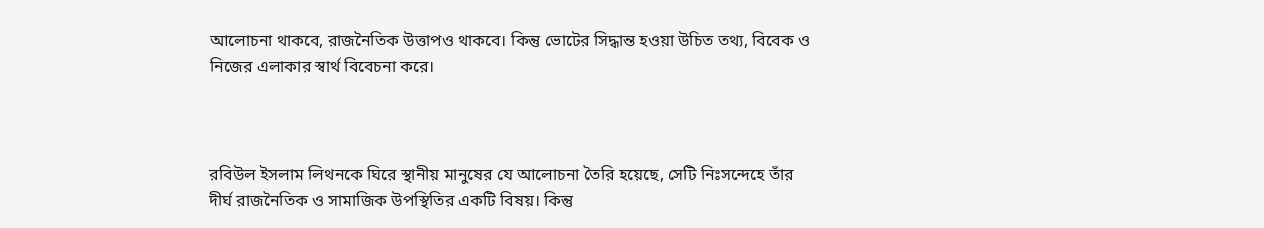আলোচনা থাকবে, রাজনৈতিক উত্তাপও থাকবে। কিন্তু ভোটের সিদ্ধান্ত হওয়া উচিত তথ্য, বিবেক ও নিজের এলাকার স্বার্থ বিবেচনা করে।



রবিউল ইসলাম লিথনকে ঘিরে স্থানীয় মানুষের যে আলোচনা তৈরি হয়েছে, সেটি নিঃসন্দেহে তাঁর দীর্ঘ রাজনৈতিক ও সামাজিক উপস্থিতির একটি বিষয়। কিন্তু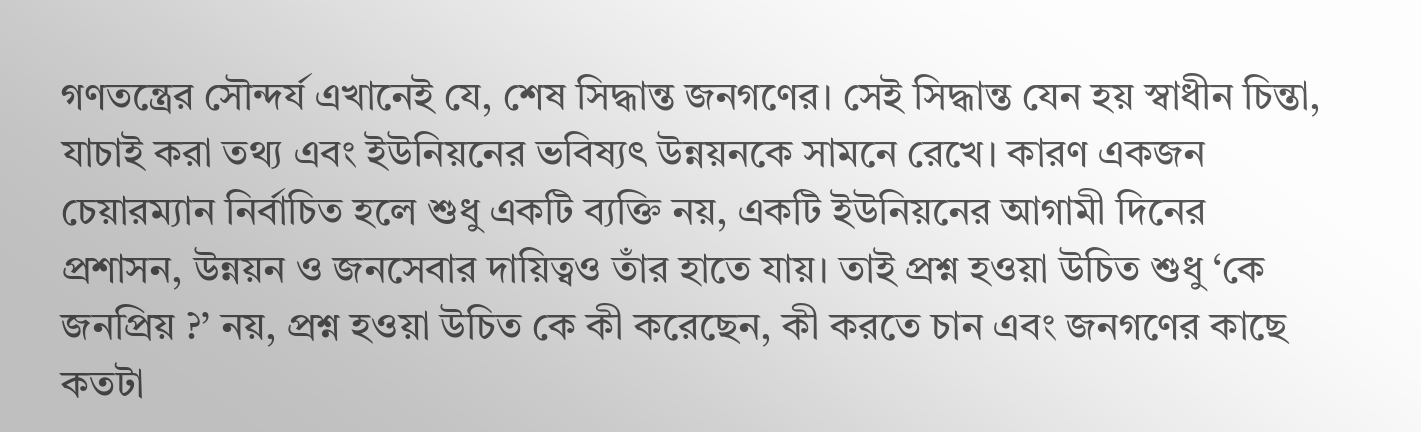গণতন্ত্রের সৌন্দর্য এখানেই যে, শেষ সিদ্ধান্ত জনগণের। সেই সিদ্ধান্ত যেন হয় স্বাধীন চিন্তা, যাচাই করা তথ্য এবং ইউনিয়নের ভবিষ্যৎ উন্নয়নকে সামনে রেখে। কারণ একজন চেয়ারম্যান নির্বাচিত হলে শুধু একটি ব্যক্তি নয়, একটি ইউনিয়নের আগামী দিনের প্রশাসন, উন্নয়ন ও জনসেবার দায়িত্বও তাঁর হাতে যায়। তাই প্রশ্ন হওয়া উচিত শুধু ‘কে জনপ্রিয় ?’ নয়, প্রশ্ন হওয়া উচিত কে কী করেছেন, কী করতে চান এবং জনগণের কাছে কতটা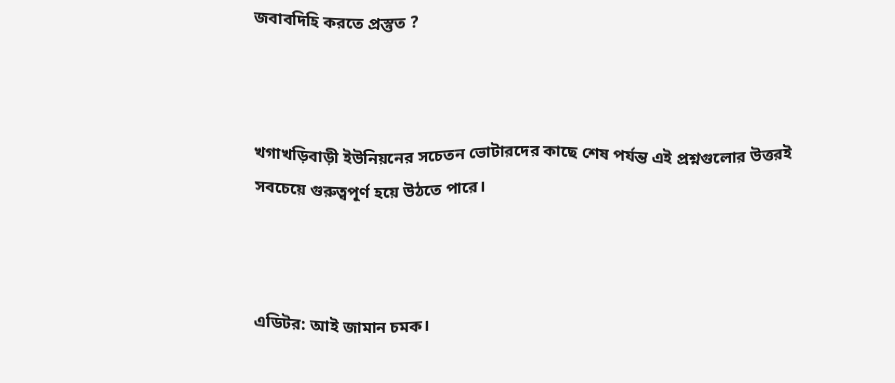জবাবদিহি করতে প্রস্তুত ?



খগাখড়িবাড়ী ইউনিয়নের সচেতন ভোটারদের কাছে শেষ পর্যন্ত এই প্রশ্নগুলোর উত্তরই সবচেয়ে গুরুত্বপূর্ণ হয়ে উঠতে পারে।



এডিটর: আই জামান চমক।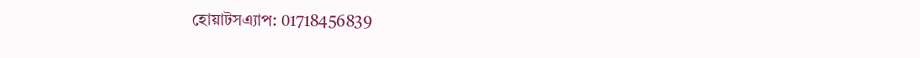হোয়াটসএ্যাপ: 01718456839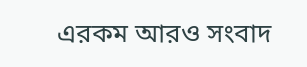এরকম আরও সংবাদ